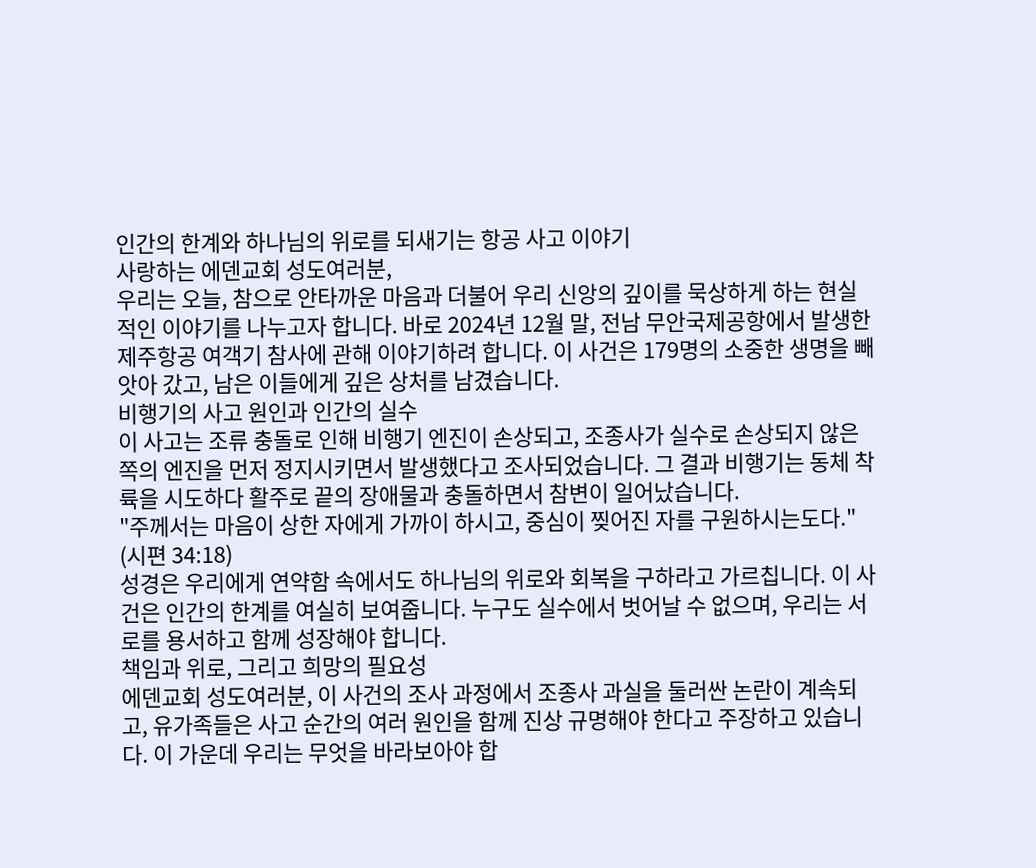인간의 한계와 하나님의 위로를 되새기는 항공 사고 이야기
사랑하는 에덴교회 성도여러분,
우리는 오늘, 참으로 안타까운 마음과 더불어 우리 신앙의 깊이를 묵상하게 하는 현실적인 이야기를 나누고자 합니다. 바로 2024년 12월 말, 전남 무안국제공항에서 발생한 제주항공 여객기 참사에 관해 이야기하려 합니다. 이 사건은 179명의 소중한 생명을 빼앗아 갔고, 남은 이들에게 깊은 상처를 남겼습니다.
비행기의 사고 원인과 인간의 실수
이 사고는 조류 충돌로 인해 비행기 엔진이 손상되고, 조종사가 실수로 손상되지 않은 쪽의 엔진을 먼저 정지시키면서 발생했다고 조사되었습니다. 그 결과 비행기는 동체 착륙을 시도하다 활주로 끝의 장애물과 충돌하면서 참변이 일어났습니다.
"주께서는 마음이 상한 자에게 가까이 하시고, 중심이 찢어진 자를 구원하시는도다." (시편 34:18)
성경은 우리에게 연약함 속에서도 하나님의 위로와 회복을 구하라고 가르칩니다. 이 사건은 인간의 한계를 여실히 보여줍니다. 누구도 실수에서 벗어날 수 없으며, 우리는 서로를 용서하고 함께 성장해야 합니다.
책임과 위로, 그리고 희망의 필요성
에덴교회 성도여러분, 이 사건의 조사 과정에서 조종사 과실을 둘러싼 논란이 계속되고, 유가족들은 사고 순간의 여러 원인을 함께 진상 규명해야 한다고 주장하고 있습니다. 이 가운데 우리는 무엇을 바라보아야 합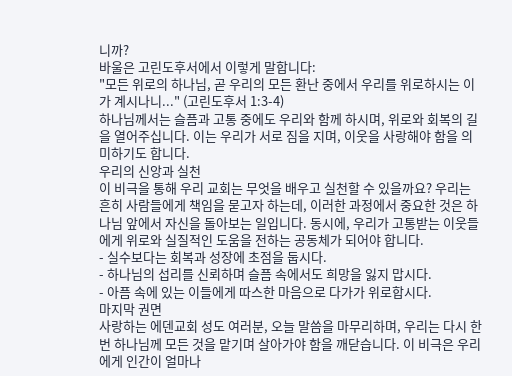니까?
바울은 고린도후서에서 이렇게 말합니다:
"모든 위로의 하나님, 곧 우리의 모든 환난 중에서 우리를 위로하시는 이가 계시나니..." (고린도후서 1:3-4)
하나님께서는 슬픔과 고통 중에도 우리와 함께 하시며, 위로와 회복의 길을 열어주십니다. 이는 우리가 서로 짐을 지며, 이웃을 사랑해야 함을 의미하기도 합니다.
우리의 신앙과 실천
이 비극을 통해 우리 교회는 무엇을 배우고 실천할 수 있을까요? 우리는 흔히 사람들에게 책임을 묻고자 하는데, 이러한 과정에서 중요한 것은 하나님 앞에서 자신을 돌아보는 일입니다. 동시에, 우리가 고통받는 이웃들에게 위로와 실질적인 도움을 전하는 공동체가 되어야 합니다.
- 실수보다는 회복과 성장에 초점을 둡시다.
- 하나님의 섭리를 신뢰하며 슬픔 속에서도 희망을 잃지 맙시다.
- 아픔 속에 있는 이들에게 따스한 마음으로 다가가 위로합시다.
마지막 권면
사랑하는 에덴교회 성도 여러분, 오늘 말씀을 마무리하며, 우리는 다시 한번 하나님께 모든 것을 맡기며 살아가야 함을 깨닫습니다. 이 비극은 우리에게 인간이 얼마나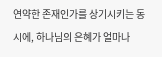연약한 존재인가를 상기시키는 동시에, 하나님의 은혜가 얼마나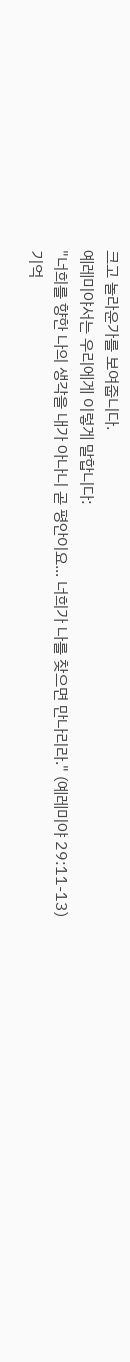크고 놀라운가를 보여줍니다.
예레미야서는 우리에게 이렇게 말합니다:
"너희를 향한 나의 생각을 내가 아나니 곧 평안이요... 너희가 나를 찾으면 만나리라." (예레미야 29:11-13)
기억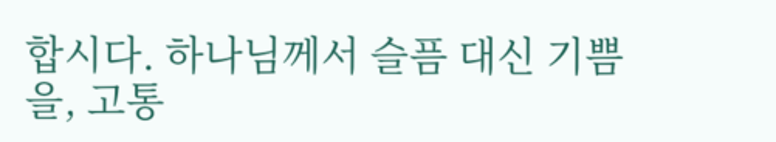합시다. 하나님께서 슬픔 대신 기쁨을, 고통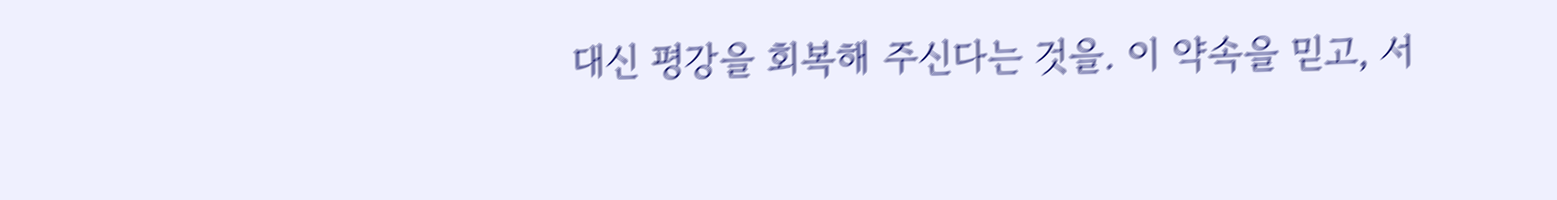대신 평강을 회복해 주신다는 것을. 이 약속을 믿고, 서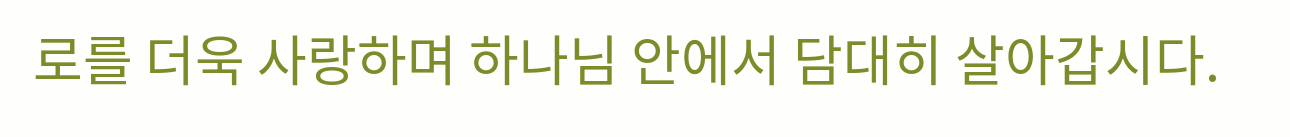로를 더욱 사랑하며 하나님 안에서 담대히 살아갑시다.